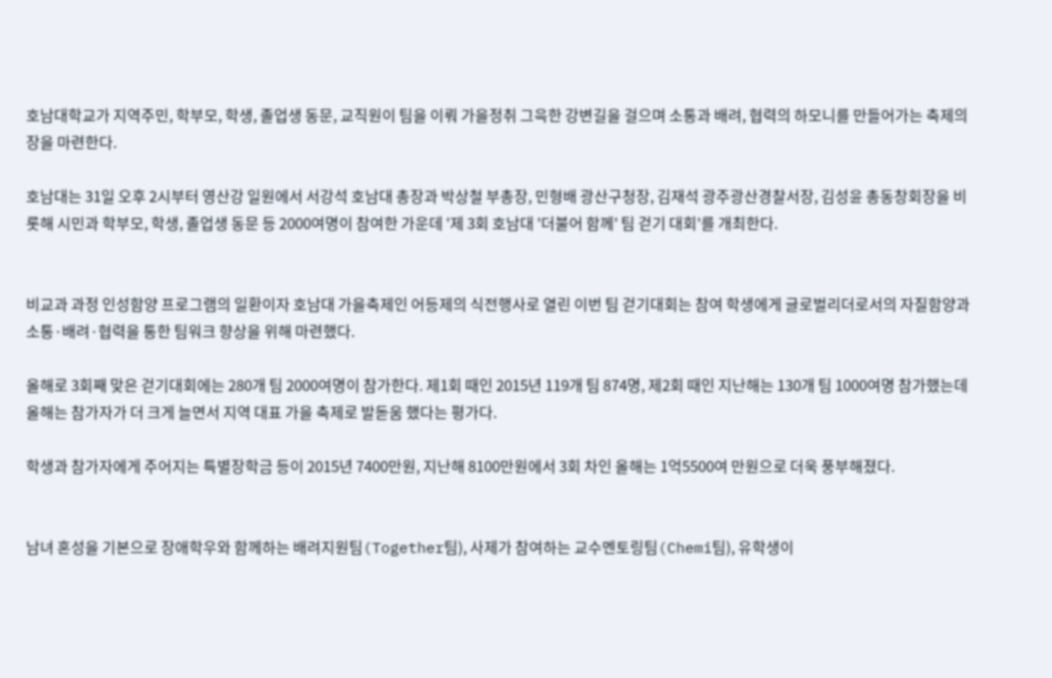호남대학교가 지역주민, 학부모, 학생, 졸업생 동문, 교직원이 팀을 이뤄 가을정취 그윽한 강변길을 걸으며 소통과 배려, 협력의 하모니를 만들어가는 축제의 장을 마련한다.

호남대는 31일 오후 2시부터 영산강 일원에서 서강석 호남대 총장과 박상철 부총장, 민형배 광산구청장, 김재석 광주광산경찰서장, 김성윤 총동창회장을 비롯해 시민과 학부모, 학생, 졸업생 동문 등 2000여명이 참여한 가운데 '제 3회 호남대 '더불어 함께' 팀 걷기 대회'를 개최한다.


비교과 과정 인성함양 프로그램의 일환이자 호남대 가을축제인 어등제의 식전행사로 열린 이번 팀 걷기대회는 참여 학생에게 글로벌리더로서의 자질함양과 소통·배려·협력을 통한 팀워크 향상을 위해 마련했다.

올해로 3회째 맞은 걷기대회에는 280개 팀 2000여명이 참가한다. 제1회 때인 2015년 119개 팀 874명, 제2회 때인 지난해는 130개 팀 1000여명 참가했는데 올해는 참가자가 더 크게 늘면서 지역 대표 가을 축제로 발돋움 했다는 평가다.

학생과 참가자에게 주어지는 특별장학금 등이 2015년 7400만원, 지난해 8100만원에서 3회 차인 올해는 1억5500여 만원으로 더욱 풍부해졌다.


남녀 혼성을 기본으로 장애학우와 함께하는 배려지원팀(Together팀), 사제가 참여하는 교수멘토링팀(Chemi팀), 유학생이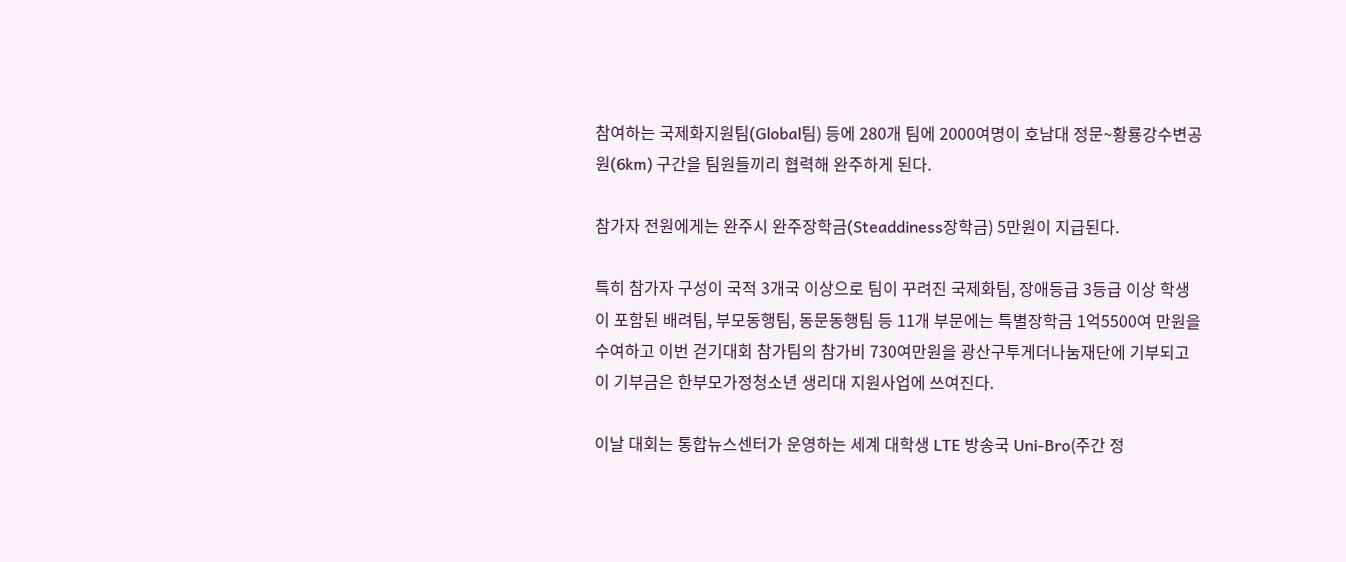참여하는 국제화지원팀(Global팀) 등에 280개 팀에 2000여명이 호남대 정문~황룡강수변공원(6km) 구간을 팀원들끼리 협력해 완주하게 된다.

참가자 전원에게는 완주시 완주장학금(Steaddiness장학금) 5만원이 지급된다.

특히 참가자 구성이 국적 3개국 이상으로 팀이 꾸려진 국제화팀, 장애등급 3등급 이상 학생이 포함된 배려팀, 부모동행팀, 동문동행팀 등 11개 부문에는 특별장학금 1억5500여 만원을 수여하고 이번 걷기대회 참가팀의 참가비 730여만원을 광산구투게더나눔재단에 기부되고 이 기부금은 한부모가정청소년 생리대 지원사업에 쓰여진다.

이날 대회는 통합뉴스센터가 운영하는 세계 대학생 LTE 방송국 Uni-Bro(주간 정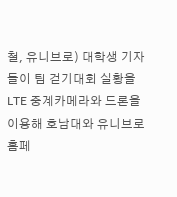철, 유니브로) 대학생 기자들이 팀 걷기대회 실황을 LTE 중계카메라와 드론을 이용해 호남대와 유니브로 홈페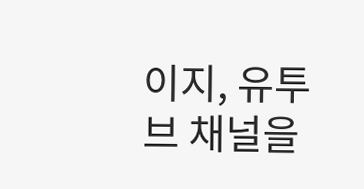이지, 유투브 채널을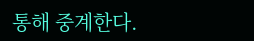통해 중계한다.